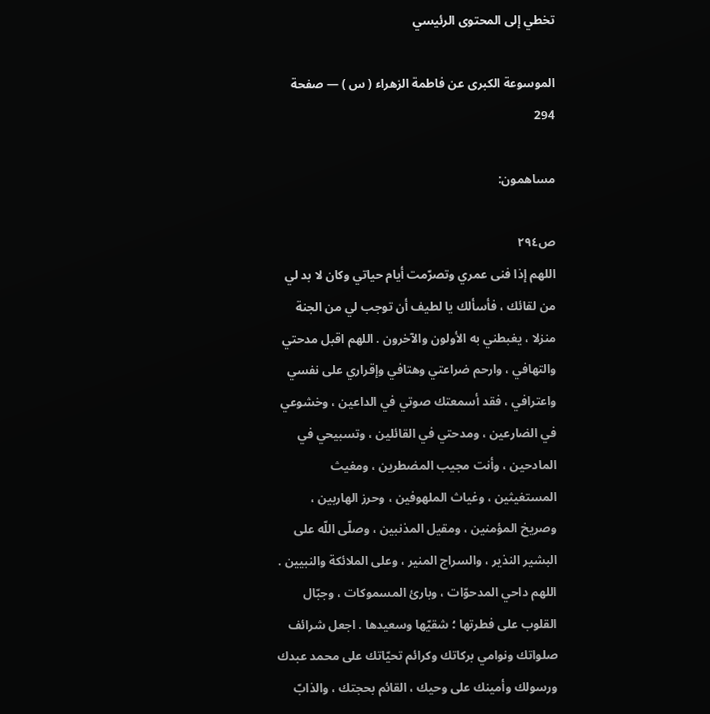تخطي إلى المحتوى الرئيسي

الموسوعة الكبرى عن فاطمة الزهراء ( س ) — صفحة 294

مساهمون:

ص٢٩٤
اللهم إذا فنى عمري وتصرّمت أيام حياتي وكان لا بد لي من لقائك ، فأسألك يا لطيف أن توجب لي من الجنة منزلا ، يغبطني به الأولون والآخرون . اللهم اقبل مدحتي والتهافي ، وارحم ضراعتي وهتافي وإقراري على نفسي واعترافي ، فقد أسمعتك صوتي في الداعين ، وخشوعي في الضارعين ، ومدحتي في القائلين ، وتسبيحي في المادحين ، وأنت مجيب المضطرين ، ومغيث المستغيثين ، وغياث الملهوفين ، وحرز الهاربين ، وصريخ المؤمنين ، ومقيل المذنبين ، وصلّى اللّه على البشير النذير ، والسراج المنير ، وعلى الملائكة والنبيين . اللهم داحي المدحوّات ، وبارئ المسموكات ، وجبّال القلوب على فطرتها ؛ شقيّها وسعيدها . اجعل شرائف صلواتك ونوامي بركاتك وكرائم تحيّاتك على محمد عبدك ورسولك وأمينك على وحيك ، القائم بحجتك ، والذابّ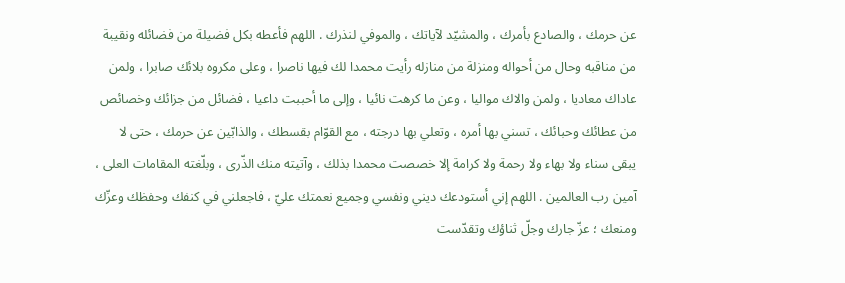عن حرمك ، والصادع بأمرك ، والمشيّد لآياتك ، والموفي لنذرك . اللهم فأعطه بكل فضيلة من فضائله ونقيبة من مناقبه وحال من أحواله ومنزلة من منازله رأيت محمدا لك فيها ناصرا ، وعلى مكروه بلائك صابرا ، ولمن عاداك معاديا ، ولمن والاك مواليا ، وعن ما كرهت نائيا ، وإلى ما أحببت داعيا ، فضائل من جزائك وخصائص من عطائك وحبائك ، تسني بها أمره ، وتعلي بها درجته ، مع القوّام بقسطك ، والذابّين عن حرمك ، حتى لا يبقى سناء ولا بهاء ولا رحمة ولا كرامة إلا خصصت محمدا بذلك ، وآتيته منك الذّرى ، وبلّغته المقامات العلى ، آمين رب العالمين . اللهم إني أستودعك ديني ونفسي وجميع نعمتك عليّ ، فاجعلني في كنفك وحفظك وعزّك ومنعك ؛ عزّ جارك وجلّ ثناؤك وتقدّست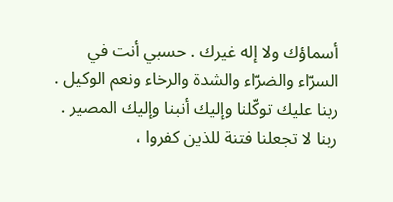أسماؤك ولا إله غيرك . حسبي أنت في السرّاء والضرّاء والشدة والرخاء ونعم الوكيل . ربنا عليك توكّلنا وإليك أنبنا وإليك المصير . ربنا لا تجعلنا فتنة للذين كفروا ،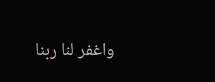واغفر لنا ربنا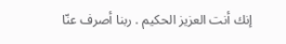إنك أنت العزيز الحكيم . ربنا أصرف عنّا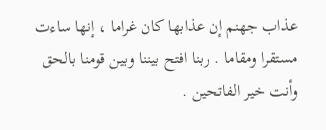عذاب جهنم إن عذابها كان غراما ، إنها ساءت مستقرا ومقاما . ربنا افتح بيننا وبين قومنا بالحق وأنت خير الفاتحين .